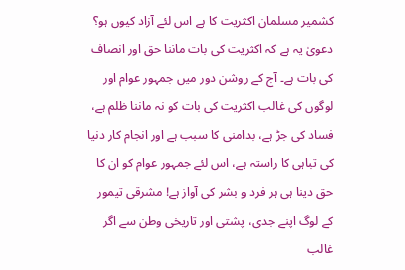کشمیر مسلمان اکثریت کا ہے اس لئے آزاد کیوں ہو؟
دعویٰ یہ ہے کہ اکثریت کی بات ماننا حق اور انصاف کی بات ہے۔ آج کے روشن دور میں جمہور عوام اور لوگوں کی غالب اکثریت کی بات کو نہ ماننا ظلم ہے، فساد کی جڑ ہے، بدامنی کا سبب ہے اور انجام کار دنیا کی تباہی کا راستہ ہے، اس لئے جمہور عوام کو ان کا حق دینا ہی ہر فرد و بشر کی آواز ہے! مشرقی تیمور کے لوگ اپنے جدی، پشتی اور تاریخی وطن سے اگر غالب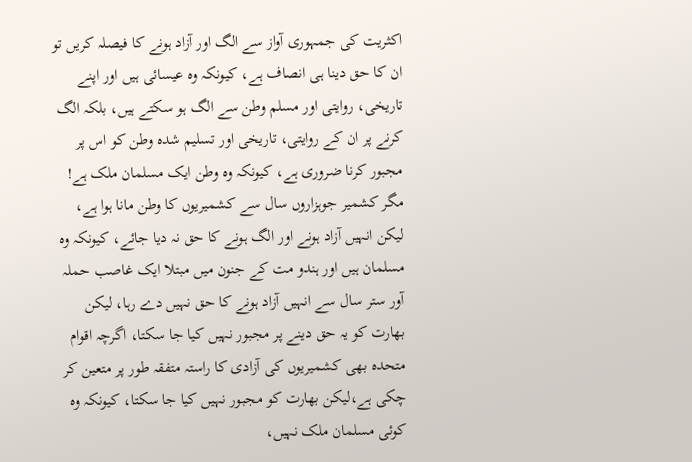اکثریت کی جمہوری آواز سے الگ اور آزاد ہونے کا فیصلہ کریں تو ان کا حق دینا ہی انصاف ہے، کیونکہ وہ عیسائی ہیں اور اپنے تاریخی، روایتی اور مسلم وطن سے الگ ہو سکتے ہیں، بلکہ الگ کرنے پر ان کے روایتی، تاریخی اور تسلیم شدہ وطن کو اس پر مجبور کرنا ضروری ہے، کیونکہ وہ وطن ایک مسلمان ملک ہے!
مگر کشمیر جوہزاروں سال سے کشمیریوں کا وطن مانا ہوا ہے، لیکن انہیں آزاد ہونے اور الگ ہونے کا حق نہ دیا جائے، کیونکہ وہ مسلمان ہیں اور ہندو مت کے جنون میں مبتلا ایک غاصب حملہ آور ستر سال سے انہیں آزاد ہونے کا حق نہیں دے رہا، لیکن بھارت کو یہ حق دینے پر مجبور نہیں کیا جا سکتا، اگرچہ اقوام متحدہ بھی کشمیریوں کی آزادی کا راستہ متفقہ طور پر متعین کر چکی ہے،لیکن بھارت کو مجبور نہیں کیا جا سکتا، کیونکہ وہ کوئی مسلمان ملک نہیں،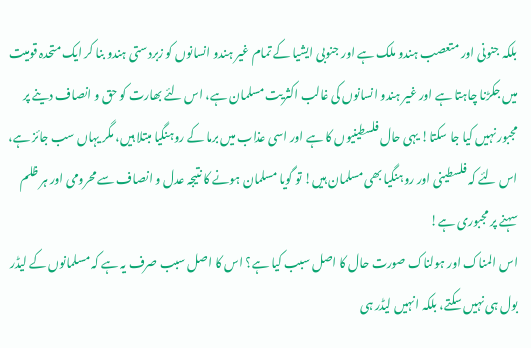بلکہ جنونی اور متعصب ہندو ملک ہے اور جنوبی ایشیا کے تمام غیر ہندو انسانوں کو زبردستی ہندو بنا کر ایک متحدہ قومیت میں جکڑنا چاہتا ہے اور غیر ہندو انسانوں کی غالب اکثریت مسلمان ہے، اس لئے بھارت کو حق و انصاف دینے پر مجبور نہیں کیا جا سکتا! یہی حال فلسطینیوں کا ہے اور اسی عذاب میں برما کے روہنگیا مبتلا ہیں، مگر یہاں سب جائز ہے، اس لئے کہ فلسطینی اور روہنگیا بھی مسلمان ہیں! تو گویا مسلمان ہونے کا نتیجہ عدل و انصاف سے محرومی اور ہر ظلم سہنے پر مجبوری ہے!
اس المناک اور ہولناک صورت حال کا اصل سبب کیا ہے؟ اس کا اصل سبب صرف یہ ہے کہ مسلمانوں کے لیڈر بول ہی نہیں سکتے، بلکہ انہیں لیڈر ہی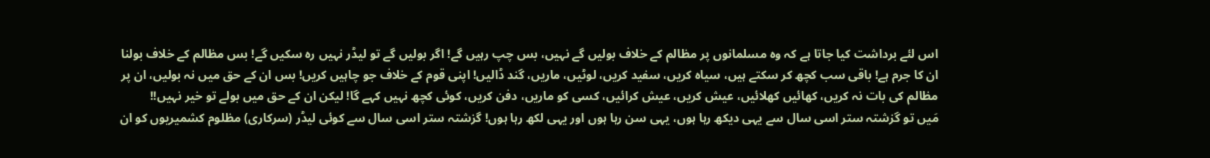اس لئے برداشت کیا جاتا ہے کہ وہ مسلمانوں پر مظالم کے خلاف بولیں گے نہیں، بس چپ رہیں گے! اگر بولیں گے تو لیڈر نہیں رہ سکیں گے! بس مظالم کے خلاف بولنا ان کا جرم ہے! باقی سب کچھ کر سکتے ہیں، سیاہ کریں، سفید کریں، لوٹیں، ماریں، گند ڈالیں! اپنی قوم کے خلاف جو چاہیں کریں! بس ان کے حق میں نہ بولیں، ان پر مظالم کی بات نہ کریں، کھائیں کھلائیں، عیش کریں، عیش کرائیں، کسی کو ماریں، دفن کریں، کوئی کچھ نہیں کہے گا! لیکن ان کے حق میں بولے تو خیر نہیں!!
مَیں تو گزشتہ ستر اسی سال سے یہی دیکھ رہا ہوں، یہی سن رہا ہوں اور یہی لکھ رہا ہوں! گزشتہ ستر اسی سال سے کوئی لیڈر (سرکاری) مظلوم کشمیریوں کو ان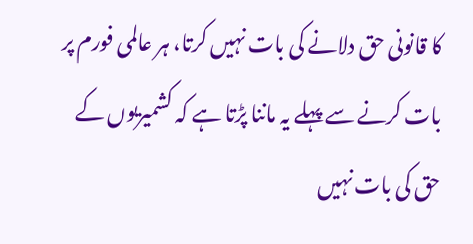کا قانونی حق دلانے کی بات نہیں کرتا، ہر عالمی فورم پر بات کرنے سے پہلے یہ ماننا پڑتا ہے کہ کشمیریوں کے حق کی بات نہیں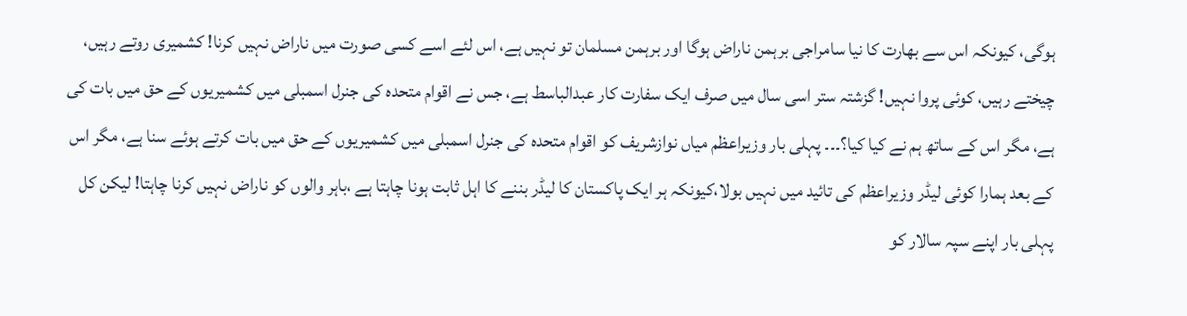ہوگی، کیونکہ اس سے بھارت کا نیا سامراجی برہمن ناراض ہوگا اور برہمن مسلمان تو نہیں ہے، اس لئے اسے کسی صورت میں ناراض نہیں کرنا! کشمیری روتے رہیں، چیختے رہیں، کوئی پروا نہیں! گزشتہ ستر اسی سال میں صرف ایک سفارت کار عبدالباسط ہے، جس نے اقوام متحدہ کی جنرل اسمبلی میں کشمیریوں کے حق میں بات کی ہے، مگر اس کے ساتھ ہم نے کیا کیا؟۔۔۔ پہلی بار وزیراعظم میاں نوازشریف کو اقوام متحدہ کی جنرل اسمبلی میں کشمیریوں کے حق میں بات کرتے ہوئے سنا ہے، مگر اس کے بعد ہمارا کوئی لیڈر وزیراعظم کی تائید میں نہیں بولا،کیونکہ ہر ایک پاکستان کا لیڈر بننے کا اہل ثابت ہونا چاہتا ہے ،باہر والوں کو ناراض نہیں کرنا چاہتا! لیکن کل پہلی بار اپنے سپہ سالار کو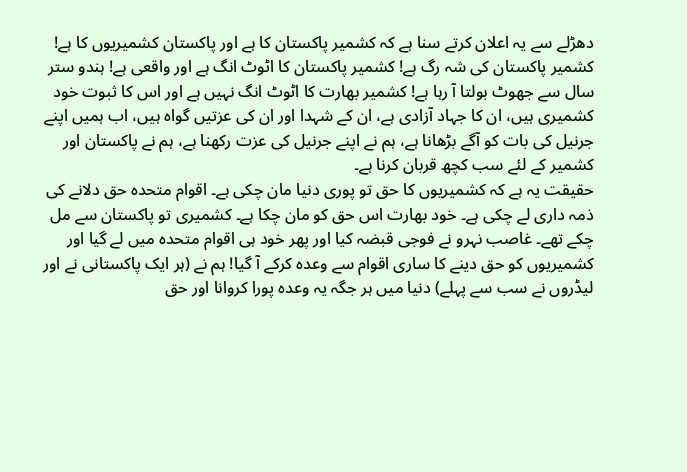دھڑلے سے یہ اعلان کرتے سنا ہے کہ کشمیر پاکستان کا ہے اور پاکستان کشمیریوں کا ہے! کشمیر پاکستان کی شہ رگ ہے! کشمیر پاکستان کا اٹوٹ انگ ہے اور واقعی ہے! ہندو ستر سال سے جھوٹ بولتا آ رہا ہے! کشمیر بھارت کا اٹوٹ انگ نہیں ہے اور اس کا ثبوت خود کشمیری ہیں، ان کا جہاد آزادی ہے، ان کے شہدا اور ان کی عزتیں گواہ ہیں، اب ہمیں اپنے جرنیل کی بات کو آگے بڑھانا ہے، ہم نے اپنے جرنیل کی عزت رکھنا ہے، ہم نے پاکستان اور کشمیر کے لئے سب کچھ قربان کرنا ہے۔
حقیقت یہ ہے کہ کشمیریوں کا حق تو پوری دنیا مان چکی ہے۔ اقوام متحدہ حق دلانے کی ذمہ داری لے چکی ہے۔ خود بھارت اس حق کو مان چکا ہے۔ کشمیری تو پاکستان سے مل چکے تھے۔ غاصب نہرو نے فوجی قبضہ کیا اور پھر خود ہی اقوام متحدہ میں لے گیا اور کشمیریوں کو حق دینے کا ساری اقوام سے وعدہ کرکے آ گیا! ہم نے (ہر ایک پاکستانی نے اور لیڈروں نے سب سے پہلے) دنیا میں ہر جگہ یہ وعدہ پورا کروانا اور حق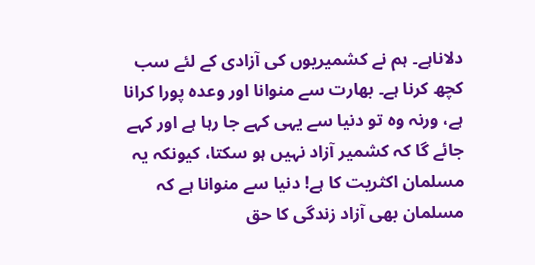دلاناہے۔ ہم نے کشمیریوں کی آزادی کے لئے سب کچھ کرنا ہے۔ بھارت سے منوانا اور وعدہ پورا کرانا ہے، ورنہ وہ تو دنیا سے یہی کہے جا رہا ہے اور کہے جائے گا کہ کشمیر آزاد نہیں ہو سکتا، کیونکہ یہ مسلمان اکثریت کا ہے! دنیا سے منوانا ہے کہ مسلمان بھی آزاد زندگی کا حق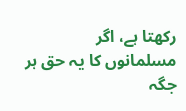رکھتا ہے، اگر مسلمانوں کا یہ حق ہر جگہ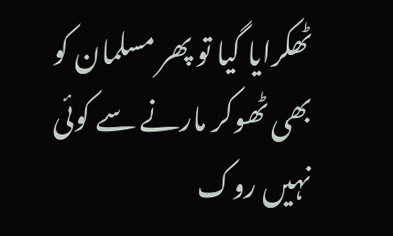ٹھکرایا گیا تو پھر مسلمان کو بھی ٹھوکر مارنے سے کوئی نہیں روک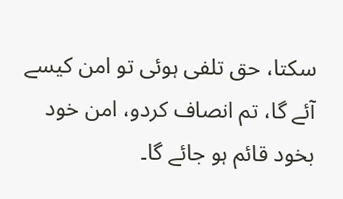سکتا، حق تلفی ہوئی تو امن کیسے آئے گا، تم انصاف کردو، امن خود بخود قائم ہو جائے گا۔